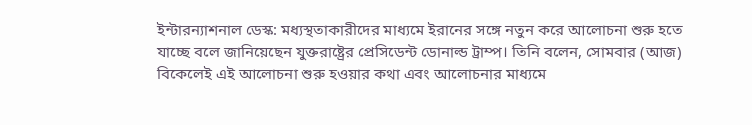ইন্টারন্যাশনাল ডেস্ক: মধ্যস্থতাকারীদের মাধ্যমে ইরানের সঙ্গে নতুন করে আলোচনা শুরু হতে যাচ্ছে বলে জানিয়েছেন যুক্তরাষ্ট্রের প্রেসিডেন্ট ডোনাল্ড ট্রাম্প। তিনি বলেন, সোমবার (আজ) বিকেলেই এই আলোচনা শুরু হওয়ার কথা এবং আলোচনার মাধ্যমে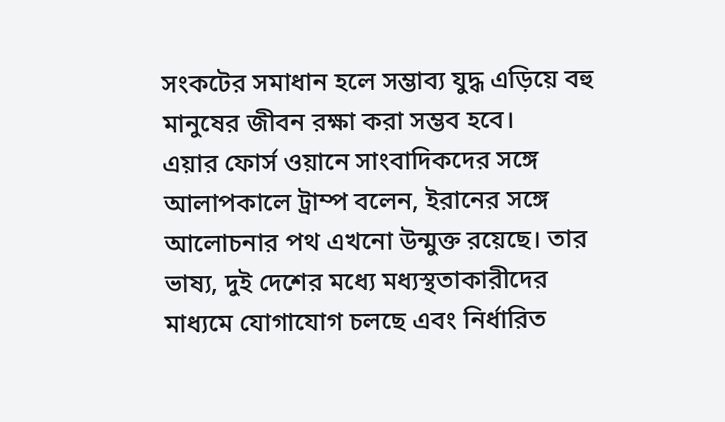সংকটের সমাধান হলে সম্ভাব্য যুদ্ধ এড়িয়ে বহু মানুষের জীবন রক্ষা করা সম্ভব হবে।
এয়ার ফোর্স ওয়ানে সাংবাদিকদের সঙ্গে আলাপকালে ট্রাম্প বলেন, ইরানের সঙ্গে আলোচনার পথ এখনো উন্মুক্ত রয়েছে। তার ভাষ্য, দুই দেশের মধ্যে মধ্যস্থতাকারীদের মাধ্যমে যোগাযোগ চলছে এবং নির্ধারিত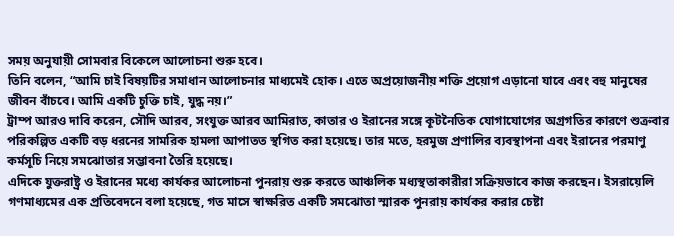সময় অনুযায়ী সোমবার বিকেলে আলোচনা শুরু হবে।
তিনি বলেন, “আমি চাই বিষয়টির সমাধান আলোচনার মাধ্যমেই হোক। এতে অপ্রয়োজনীয় শক্তি প্রয়োগ এড়ানো যাবে এবং বহু মানুষের জীবন বাঁচবে। আমি একটি চুক্তি চাই, যুদ্ধ নয়।”
ট্রাম্প আরও দাবি করেন, সৌদি আরব, সংযুক্ত আরব আমিরাত, কাতার ও ইরানের সঙ্গে কূটনৈতিক যোগাযোগের অগ্রগতির কারণে শুক্রবার পরিকল্পিত একটি বড় ধরনের সামরিক হামলা আপাতত স্থগিত করা হয়েছে। তার মতে, হরমুজ প্রণালির ব্যবস্থাপনা এবং ইরানের পরমাণু কর্মসূচি নিয়ে সমঝোতার সম্ভাবনা তৈরি হয়েছে।
এদিকে যুক্তরাষ্ট্র ও ইরানের মধ্যে কার্যকর আলোচনা পুনরায় শুরু করতে আঞ্চলিক মধ্যস্থতাকারীরা সক্রিয়ভাবে কাজ করছেন। ইসরায়েলি গণমাধ্যমের এক প্রতিবেদনে বলা হয়েছে, গত মাসে স্বাক্ষরিত একটি সমঝোতা স্মারক পুনরায় কার্যকর করার চেষ্টা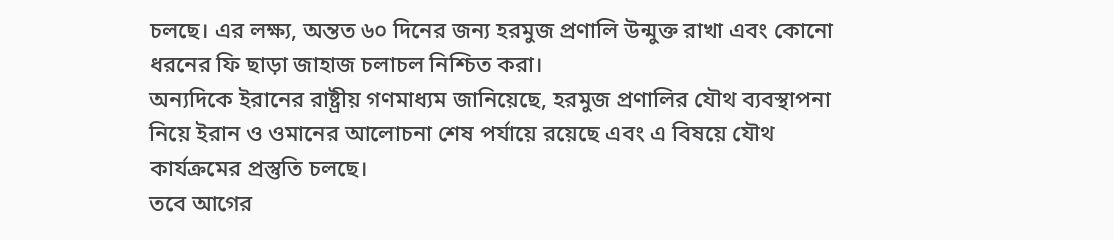চলছে। এর লক্ষ্য, অন্তত ৬০ দিনের জন্য হরমুজ প্রণালি উন্মুক্ত রাখা এবং কোনো ধরনের ফি ছাড়া জাহাজ চলাচল নিশ্চিত করা।
অন্যদিকে ইরানের রাষ্ট্রীয় গণমাধ্যম জানিয়েছে, হরমুজ প্রণালির যৌথ ব্যবস্থাপনা নিয়ে ইরান ও ওমানের আলোচনা শেষ পর্যায়ে রয়েছে এবং এ বিষয়ে যৌথ কার্যক্রমের প্রস্তুতি চলছে।
তবে আগের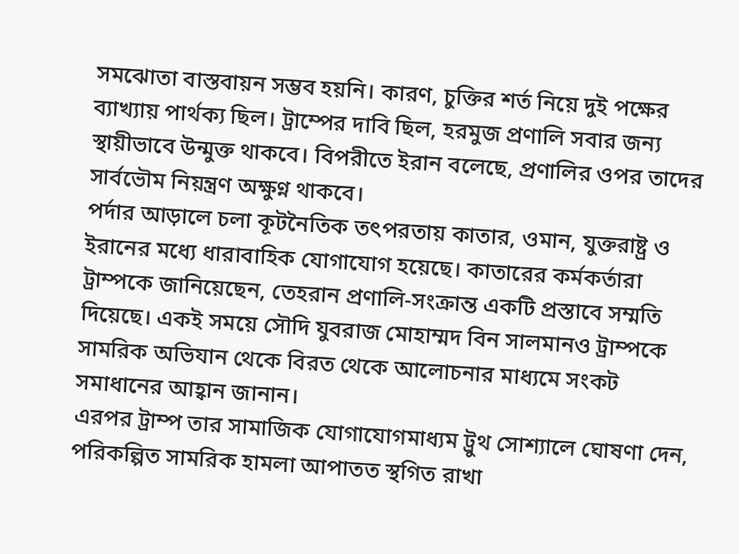সমঝোতা বাস্তবায়ন সম্ভব হয়নি। কারণ, চুক্তির শর্ত নিয়ে দুই পক্ষের ব্যাখ্যায় পার্থক্য ছিল। ট্রাম্পের দাবি ছিল, হরমুজ প্রণালি সবার জন্য স্থায়ীভাবে উন্মুক্ত থাকবে। বিপরীতে ইরান বলেছে, প্রণালির ওপর তাদের সার্বভৌম নিয়ন্ত্রণ অক্ষুণ্ন থাকবে।
পর্দার আড়ালে চলা কূটনৈতিক তৎপরতায় কাতার, ওমান, যুক্তরাষ্ট্র ও ইরানের মধ্যে ধারাবাহিক যোগাযোগ হয়েছে। কাতারের কর্মকর্তারা ট্রাম্পকে জানিয়েছেন, তেহরান প্রণালি-সংক্রান্ত একটি প্রস্তাবে সম্মতি দিয়েছে। একই সময়ে সৌদি যুবরাজ মোহাম্মদ বিন সালমানও ট্রাম্পকে সামরিক অভিযান থেকে বিরত থেকে আলোচনার মাধ্যমে সংকট সমাধানের আহ্বান জানান।
এরপর ট্রাম্প তার সামাজিক যোগাযোগমাধ্যম ট্রুথ সোশ্যালে ঘোষণা দেন, পরিকল্পিত সামরিক হামলা আপাতত স্থগিত রাখা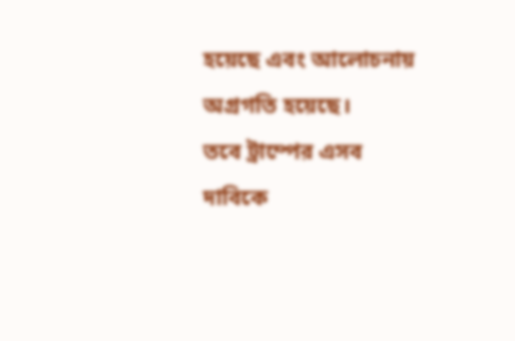হয়েছে এবং আলোচনায় অগ্রগতি হয়েছে।
তবে ট্রাম্পের এসব দাবিকে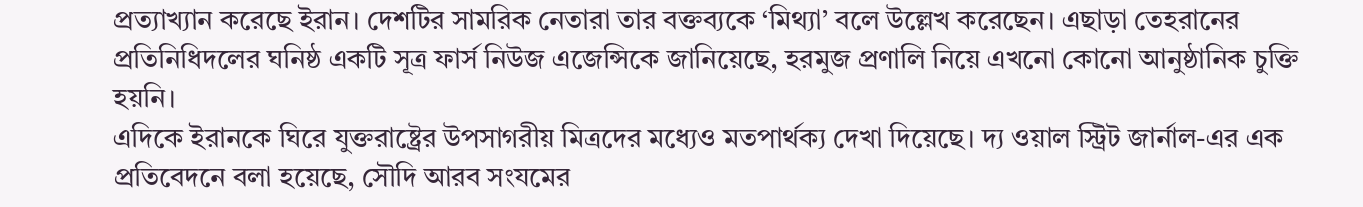প্রত্যাখ্যান করেছে ইরান। দেশটির সামরিক নেতারা তার বক্তব্যকে ‘মিথ্যা’ বলে উল্লেখ করেছেন। এছাড়া তেহরানের প্রতিনিধিদলের ঘনিষ্ঠ একটি সূত্র ফার্স নিউজ এজেন্সিকে জানিয়েছে, হরমুজ প্রণালি নিয়ে এখনো কোনো আনুষ্ঠানিক চুক্তি হয়নি।
এদিকে ইরানকে ঘিরে যুক্তরাষ্ট্রের উপসাগরীয় মিত্রদের মধ্যেও মতপার্থক্য দেখা দিয়েছে। দ্য ওয়াল স্ট্রিট জার্নাল-এর এক প্রতিবেদনে বলা হয়েছে, সৌদি আরব সংযমের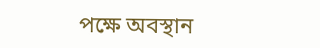পক্ষে অবস্থান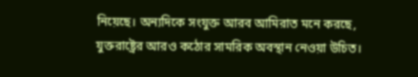নিয়েছে। অন্যদিকে সংযুক্ত আরব আমিরাত মনে করছে, যুক্তরাষ্ট্রের আরও কঠোর সামরিক অবস্থান নেওয়া উচিত।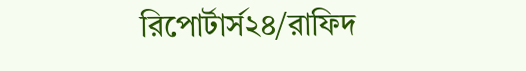রিপোর্টার্স২৪/রাফিদ